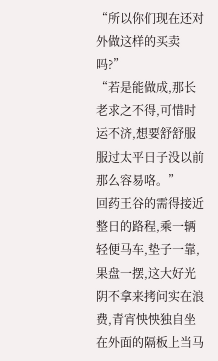“所以你们现在还对外做这样的买卖吗?”
“若是能做成,那长老求之不得,可惜时运不济,想要舒舒服服过太平日子没以前那么容易咯。”
回药王谷的需得接近整日的路程,乘一辆轻便马车,垫子一靠,果盘一摆,这大好光阴不拿来拷问实在浪费,青宵怏怏独自坐在外面的隔板上当马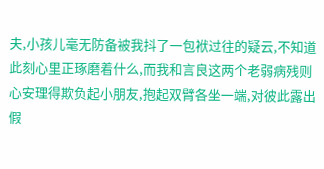夫,小孩儿毫无防备被我抖了一包袱过往的疑云,不知道此刻心里正琢磨着什么,而我和言良这两个老弱病残则心安理得欺负起小朋友,抱起双臂各坐一端,对彼此露出假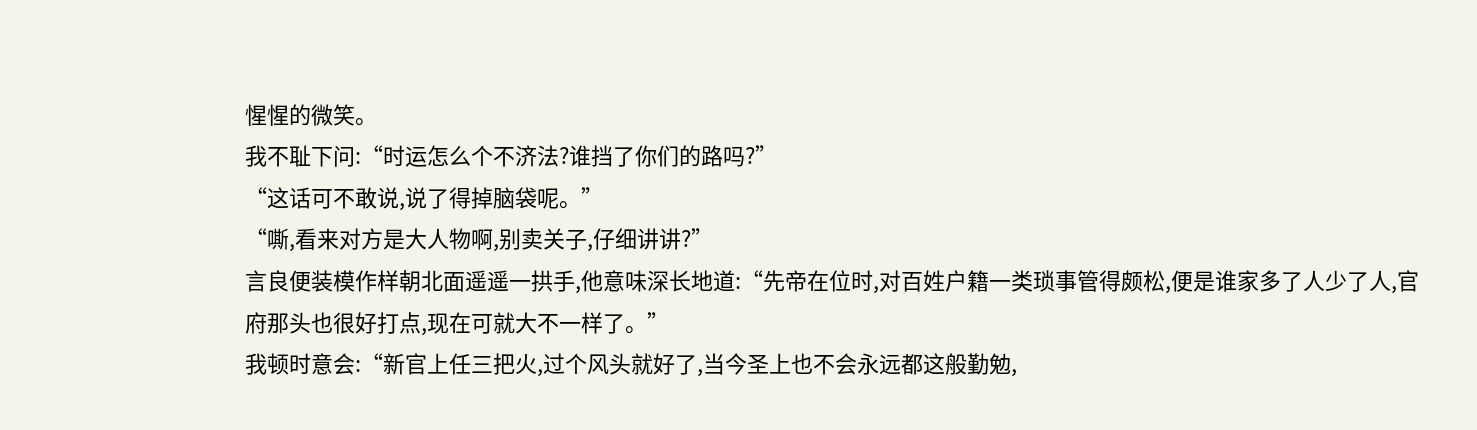惺惺的微笑。
我不耻下问:“时运怎么个不济法?谁挡了你们的路吗?”
“这话可不敢说,说了得掉脑袋呢。”
“嘶,看来对方是大人物啊,别卖关子,仔细讲讲?”
言良便装模作样朝北面遥遥一拱手,他意味深长地道:“先帝在位时,对百姓户籍一类琐事管得颇松,便是谁家多了人少了人,官府那头也很好打点,现在可就大不一样了。”
我顿时意会:“新官上任三把火,过个风头就好了,当今圣上也不会永远都这般勤勉,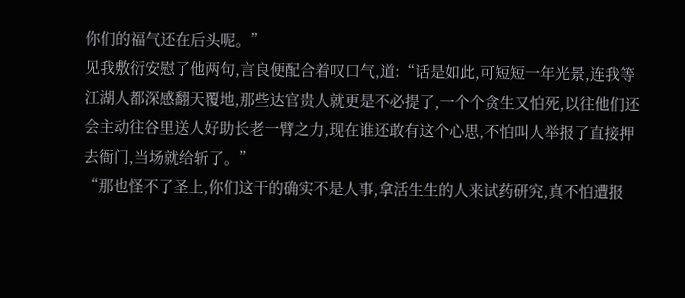你们的福气还在后头呢。”
见我敷衍安慰了他两句,言良便配合着叹口气,道:“话是如此,可短短一年光景,连我等江湖人都深感翻天覆地,那些达官贵人就更是不必提了,一个个贪生又怕死,以往他们还会主动往谷里送人好助长老一臂之力,现在谁还敢有这个心思,不怕叫人举报了直接押去衙门,当场就给斩了。”
“那也怪不了圣上,你们这干的确实不是人事,拿活生生的人来试药研究,真不怕遭报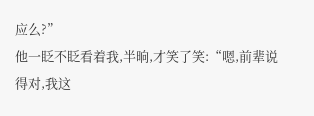应么?”
他一眨不眨看着我,半晌,才笑了笑:“嗯,前辈说得对,我这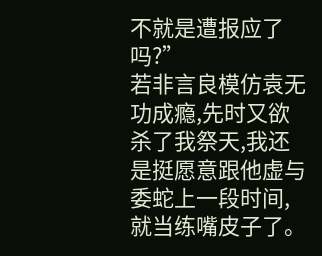不就是遭报应了吗?”
若非言良模仿袁无功成瘾,先时又欲杀了我祭天,我还是挺愿意跟他虚与委蛇上一段时间,就当练嘴皮子了。